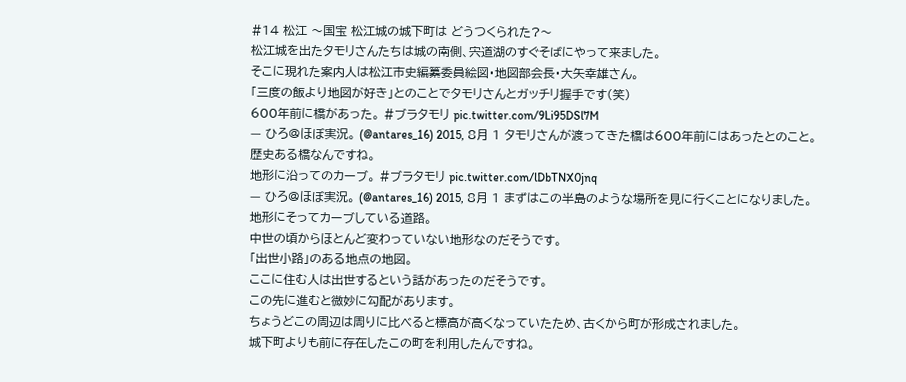#14 松江 〜国宝 松江城の城下町は どうつくられた?〜
松江城を出たタモリさんたちは城の南側、宍道湖のすぐそばにやって来ました。
そこに現れた案内人は松江市史編纂委員絵図・地図部会長・大矢幸雄さん。
「三度の飯より地図が好き」とのことでタモリさんとガッチリ握手です(笑)
600年前に橋があった。 #ブラタモリ pic.twitter.com/9Li95DSl7M
— ひろ@ほぼ実況。 (@antares_16) 2015, 8月 1 タモリさんが渡ってきた橋は600年前にはあったとのこと。
歴史ある橋なんですね。
地形に沿ってのカーブ。 #ブラタモリ pic.twitter.com/lDbTNX0jnq
— ひろ@ほぼ実況。 (@antares_16) 2015, 8月 1 まずはこの半島のような場所を見に行くことになりました。
地形にそってカーブしている道路。
中世の頃からほとんど変わっていない地形なのだそうです。
「出世小路」のある地点の地図。
ここに住む人は出世するという話があったのだそうです。
この先に進むと微妙に勾配があります。
ちょうどこの周辺は周りに比べると標高が高くなっていたため、古くから町が形成されました。
城下町よりも前に存在したこの町を利用したんですね。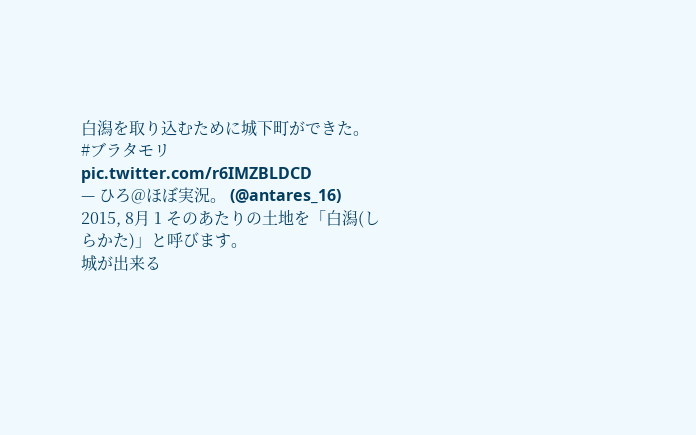白潟を取り込むために城下町ができた。 #ブラタモリ pic.twitter.com/r6IMZBLDCD
— ひろ@ほぼ実況。 (@antares_16) 2015, 8月 1 そのあたりの土地を「白潟(しらかた)」と呼びます。
城が出来る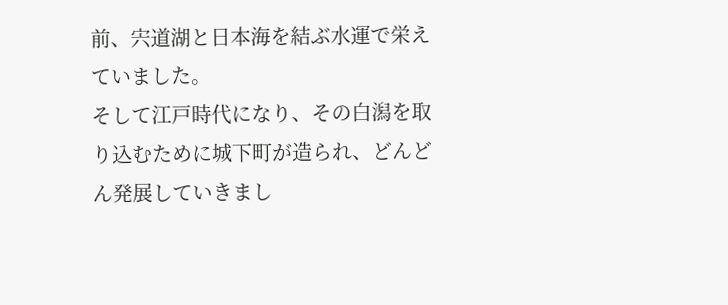前、宍道湖と日本海を結ぶ水運で栄えていました。
そして江戸時代になり、その白潟を取り込むために城下町が造られ、どんどん発展していきまし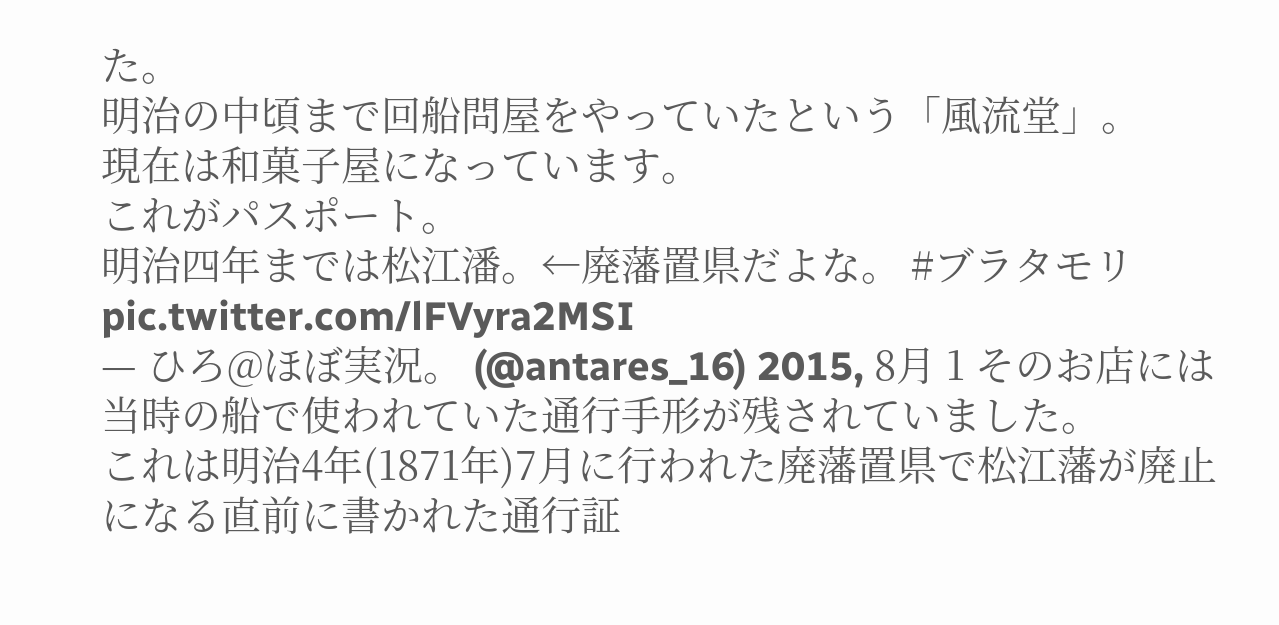た。
明治の中頃まで回船問屋をやっていたという「風流堂」。
現在は和菓子屋になっています。
これがパスポート。
明治四年までは松江潘。←廃藩置県だよな。 #ブラタモリ pic.twitter.com/lFVyra2MSI
— ひろ@ほぼ実況。 (@antares_16) 2015, 8月 1 そのお店には当時の船で使われていた通行手形が残されていました。
これは明治4年(1871年)7月に行われた廃藩置県で松江藩が廃止になる直前に書かれた通行証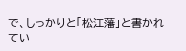で、しっかりと「松江藩」と書かれてい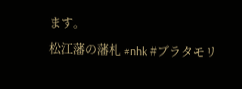ます。
松江藩の藩札 #nhk #ブラタモリ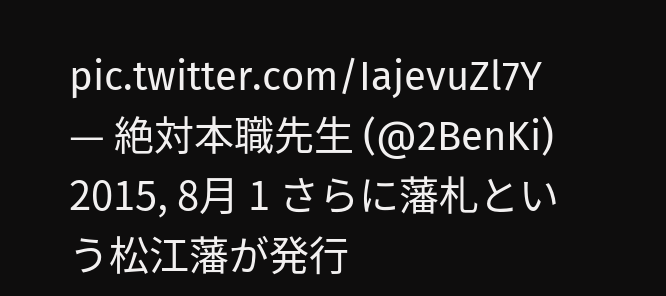pic.twitter.com/IajevuZl7Y
— 絶対本職先生 (@2BenKi) 2015, 8月 1 さらに藩札という松江藩が発行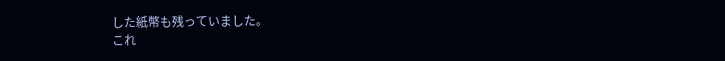した紙幣も残っていました。
これ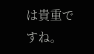は貴重ですね。